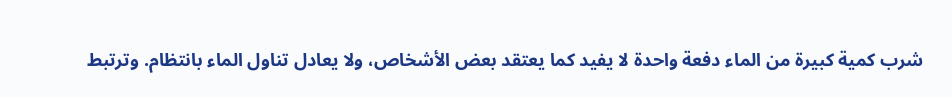شرب كمية كبيرة من الماء دفعة واحدة لا يفيد كما يعتقد بعض الأشخاص، ولا يعادل تناول الماء بانتظام. وترتبط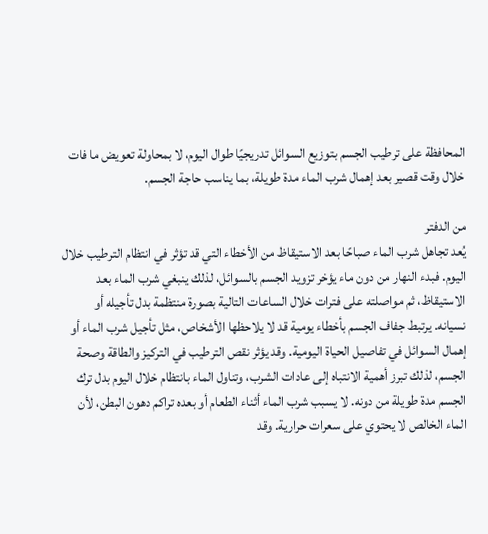المحافظة على ترطيب الجسم بتوزيع السوائل تدريجيًا طوال اليوم، لا بمحاولة تعويض ما فات خلال وقت قصير بعد إهمال شرب الماء مدة طويلة، بما يناسب حاجة الجسم.

من الدفتر
يُعد تجاهل شرب الماء صباحًا بعد الاستيقاظ من الأخطاء التي قد تؤثر في انتظام الترطيب خلال اليوم. فبدء النهار من دون ماء يؤخر تزويد الجسم بالسوائل، لذلك ينبغي شرب الماء بعد الاستيقاظ، ثم مواصلته على فترات خلال الساعات التالية بصورة منتظمة بدل تأجيله أو نسيانه. يرتبط جفاف الجسم بأخطاء يومية قد لا يلاحظها الأشخاص، مثل تأجيل شرب الماء أو إهمال السوائل في تفاصيل الحياة اليومية. وقد يؤثر نقص الترطيب في التركيز والطاقة وصحة الجسم، لذلك تبرز أهمية الانتباه إلى عادات الشرب، وتناول الماء بانتظام خلال اليوم بدل ترك الجسم مدة طويلة من دونه. لا يسبب شرب الماء أثناء الطعام أو بعده تراكم دهون البطن، لأن الماء الخالص لا يحتوي على سعرات حرارية. وقد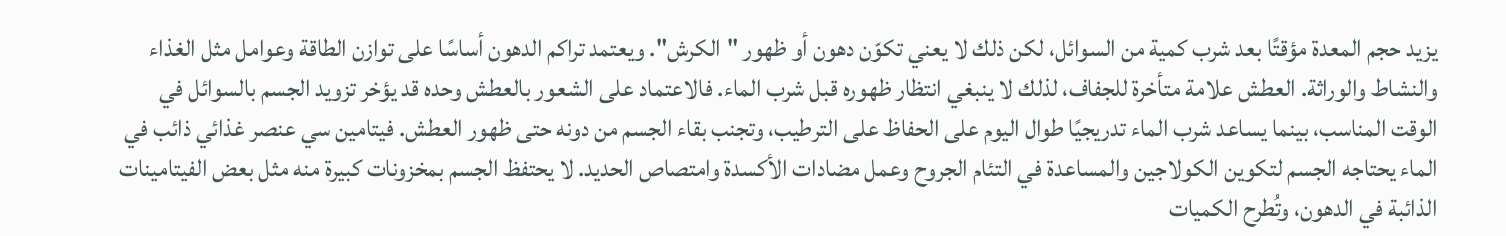يزيد حجم المعدة مؤقتًا بعد شرب كمية من السوائل، لكن ذلك لا يعني تكوّن دهون أو ظهور "الكرش". ويعتمد تراكم الدهون أساسًا على توازن الطاقة وعوامل مثل الغذاء والنشاط والوراثة. العطش علامة متأخرة للجفاف، لذلك لا ينبغي انتظار ظهوره قبل شرب الماء. فالاعتماد على الشعور بالعطش وحده قد يؤخر تزويد الجسم بالسوائل في الوقت المناسب، بينما يساعد شرب الماء تدريجيًا طوال اليوم على الحفاظ على الترطيب، وتجنب بقاء الجسم من دونه حتى ظهور العطش. فيتامين سي عنصر غذائي ذائب في الماء يحتاجه الجسم لتكوين الكولاجين والمساعدة في التئام الجروح وعمل مضادات الأكسدة وامتصاص الحديد. لا يحتفظ الجسم بمخزونات كبيرة منه مثل بعض الفيتامينات الذائبة في الدهون، وتُطرح الكميات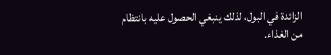الزائدة في البول، لذلك ينبغي الحصول عليه بانتظام من الغذاء.